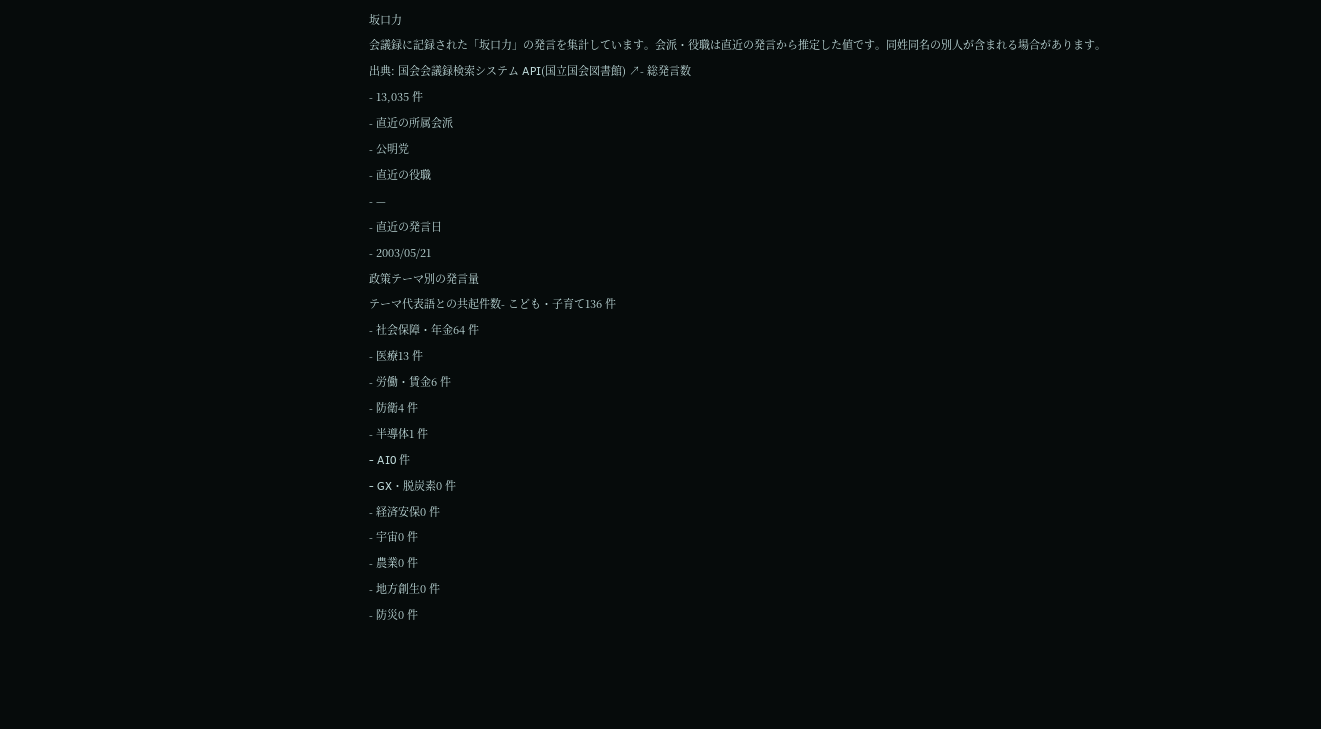坂口力
会議録に記録された「坂口力」の発言を集計しています。会派・役職は直近の発言から推定した値です。同姓同名の別人が含まれる場合があります。
出典: 国会会議録検索システム API(国立国会図書館) ↗- 総発言数
- 13,035 件
- 直近の所属会派
- 公明党
- 直近の役職
- —
- 直近の発言日
- 2003/05/21
政策テーマ別の発言量
テーマ代表語との共起件数- こども・子育て136 件
- 社会保障・年金64 件
- 医療13 件
- 労働・賃金6 件
- 防衛4 件
- 半導体1 件
- AI0 件
- GX・脱炭素0 件
- 経済安保0 件
- 宇宙0 件
- 農業0 件
- 地方創生0 件
- 防災0 件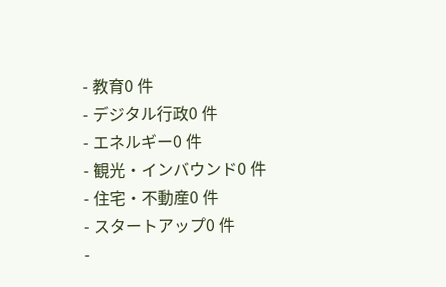- 教育0 件
- デジタル行政0 件
- エネルギー0 件
- 観光・インバウンド0 件
- 住宅・不動産0 件
- スタートアップ0 件
-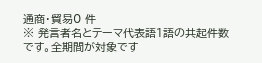通商・貿易0 件
※ 発言者名とテーマ代表語1語の共起件数です。全期間が対象です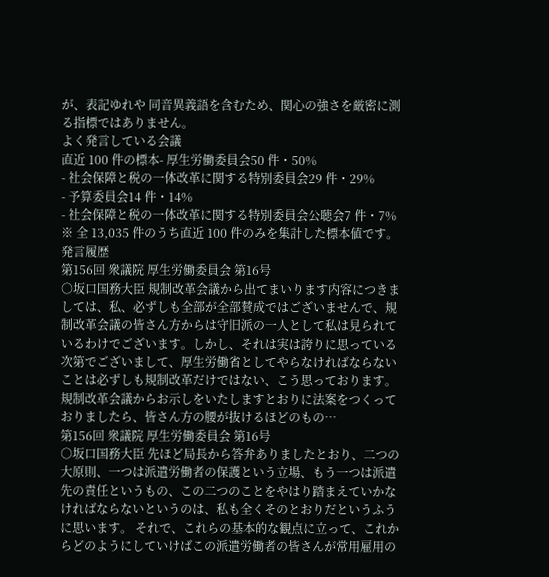が、表記ゆれや 同音異義語を含むため、関心の強さを厳密に測る指標ではありません。
よく発言している会議
直近 100 件の標本- 厚生労働委員会50 件・50%
- 社会保障と税の一体改革に関する特別委員会29 件・29%
- 予算委員会14 件・14%
- 社会保障と税の一体改革に関する特別委員会公聴会7 件・7%
※ 全 13,035 件のうち直近 100 件のみを集計した標本値です。
発言履歴
第156回 衆議院 厚生労働委員会 第16号
○坂口国務大臣 規制改革会議から出てまいります内容につきましては、私、必ずしも全部が全部賛成ではございませんで、規制改革会議の皆さん方からは守旧派の一人として私は見られているわけでございます。しかし、それは実は誇りに思っている次第でございまして、厚生労働省としてやらなければならないことは必ずしも規制改革だけではない、こう思っております。 規制改革会議からお示しをいたしますとおりに法案をつくっておりましたら、皆さん方の腰が抜けるほどのもの…
第156回 衆議院 厚生労働委員会 第16号
○坂口国務大臣 先ほど局長から答弁ありましたとおり、二つの大原則、一つは派遣労働者の保護という立場、もう一つは派遣先の責任というもの、この二つのことをやはり踏まえていかなければならないというのは、私も全くそのとおりだというふうに思います。 それで、これらの基本的な観点に立って、これからどのようにしていけばこの派遣労働者の皆さんが常用雇用の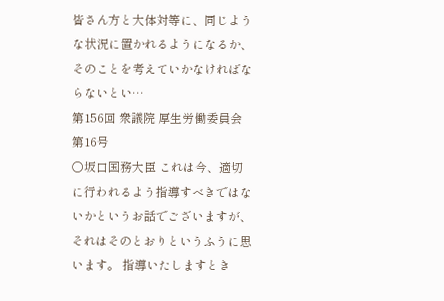皆さん方と大体対等に、同じような状況に置かれるようになるか、そのことを考えていかなければならないとい…
第156回 衆議院 厚生労働委員会 第16号
○坂口国務大臣 これは今、適切に行われるよう指導すべきではないかというお話でございますが、それはそのとおりというふうに思います。 指導いたしますとき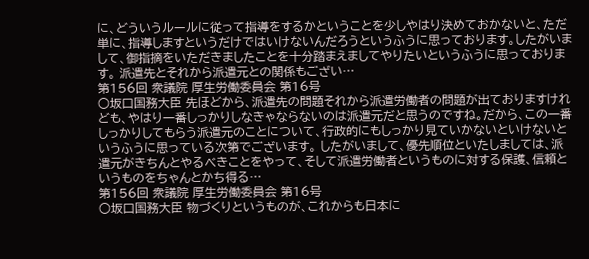に、どういうルールに従って指導をするかということを少しやはり決めておかないと、ただ単に、指導しますというだけではいけないんだろうというふうに思っております。したがいまして、御指摘をいただきましたことを十分踏まえましてやりたいというふうに思っております。 派遣先とそれから派遣元との関係もござい…
第156回 衆議院 厚生労働委員会 第16号
○坂口国務大臣 先ほどから、派遣先の問題それから派遣労働者の問題が出ておりますけれども、やはり一番しっかりしなきゃならないのは派遣元だと思うのですね。だから、この一番しっかりしてもらう派遣元のことについて、行政的にもしっかり見ていかないといけないというふうに思っている次第でございます。 したがいまして、優先順位といたしましては、派遣元がきちんとやるべきことをやって、そして派遣労働者というものに対する保護、信頼というものをちゃんとかち得る…
第156回 衆議院 厚生労働委員会 第16号
○坂口国務大臣 物づくりというものが、これからも日本に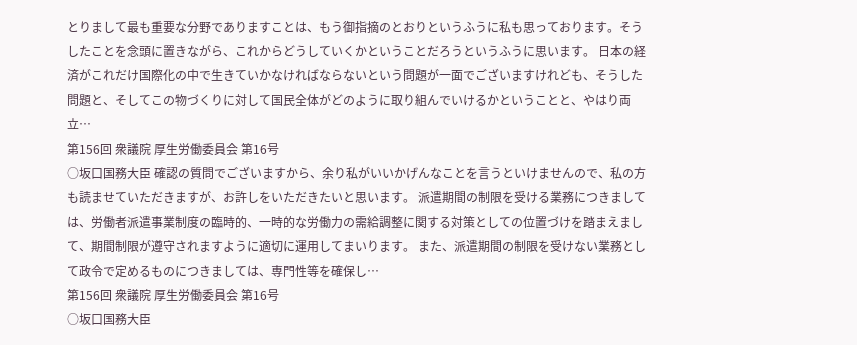とりまして最も重要な分野でありますことは、もう御指摘のとおりというふうに私も思っております。そうしたことを念頭に置きながら、これからどうしていくかということだろうというふうに思います。 日本の経済がこれだけ国際化の中で生きていかなければならないという問題が一面でございますけれども、そうした問題と、そしてこの物づくりに対して国民全体がどのように取り組んでいけるかということと、やはり両立…
第156回 衆議院 厚生労働委員会 第16号
○坂口国務大臣 確認の質問でございますから、余り私がいいかげんなことを言うといけませんので、私の方も読ませていただきますが、お許しをいただきたいと思います。 派遣期間の制限を受ける業務につきましては、労働者派遣事業制度の臨時的、一時的な労働力の需給調整に関する対策としての位置づけを踏まえまして、期間制限が遵守されますように適切に運用してまいります。 また、派遣期間の制限を受けない業務として政令で定めるものにつきましては、専門性等を確保し…
第156回 衆議院 厚生労働委員会 第16号
○坂口国務大臣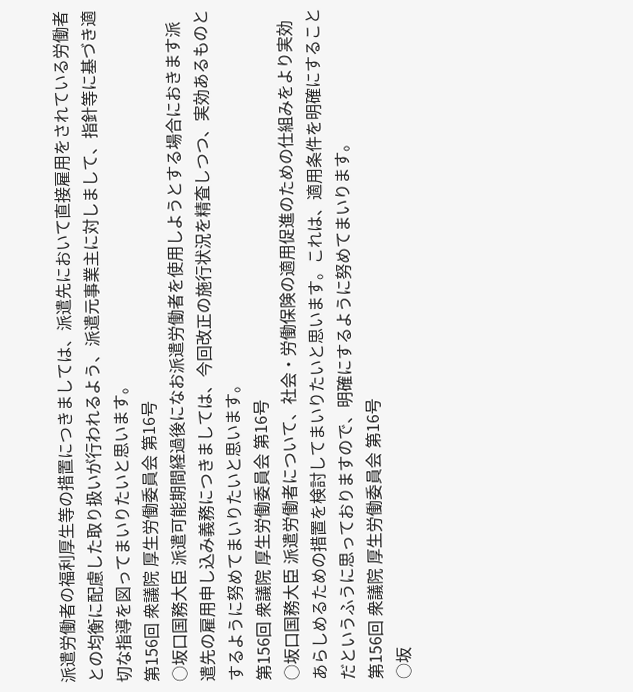派遣労働者の福利厚生等の措置につきましては、派遣先において直接雇用をされている労働者との均衡に配慮した取り扱いが行われるよう、派遣元事業主に対しまして、指針等に基づき適切な指導を図ってまいりたいと思います。
第156回 衆議院 厚生労働委員会 第16号
○坂口国務大臣 派遣可能期間経過後になお派遣労働者を使用しようとする場合におきます派遣先の雇用申し込み義務につきましては、今回改正の施行状況を精査しつつ、実効あるものとするように努めてまいりたいと思います。
第156回 衆議院 厚生労働委員会 第16号
○坂口国務大臣 派遣労働者について、社会・労働保険の適用促進のための仕組みをより実効あらしめるための措置を検討してまいりたいと思います。これは、適用条件を明確にすることだというふうに思っておりますので、明確にするように努めてまいります。
第156回 衆議院 厚生労働委員会 第16号
○坂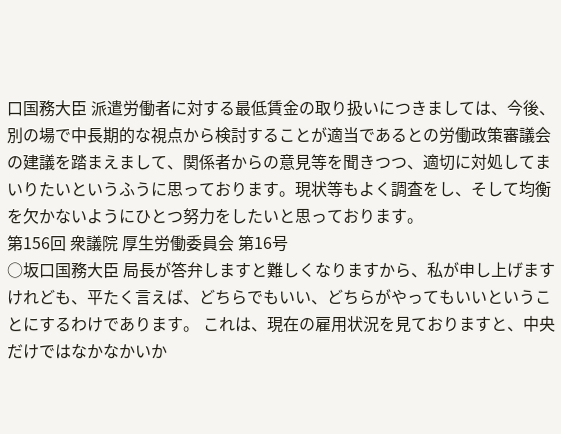口国務大臣 派遣労働者に対する最低賃金の取り扱いにつきましては、今後、別の場で中長期的な視点から検討することが適当であるとの労働政策審議会の建議を踏まえまして、関係者からの意見等を聞きつつ、適切に対処してまいりたいというふうに思っております。現状等もよく調査をし、そして均衡を欠かないようにひとつ努力をしたいと思っております。
第156回 衆議院 厚生労働委員会 第16号
○坂口国務大臣 局長が答弁しますと難しくなりますから、私が申し上げますけれども、平たく言えば、どちらでもいい、どちらがやってもいいということにするわけであります。 これは、現在の雇用状況を見ておりますと、中央だけではなかなかいか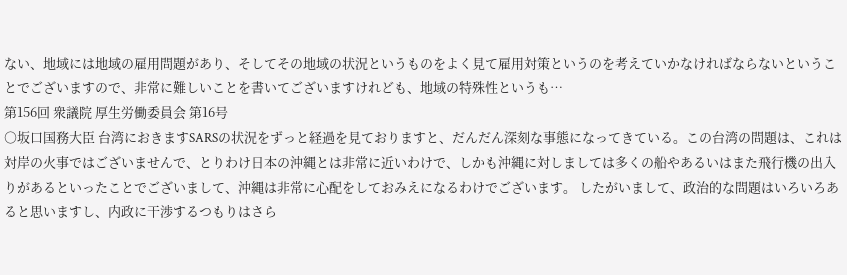ない、地域には地域の雇用問題があり、そしてその地域の状況というものをよく見て雇用対策というのを考えていかなければならないということでございますので、非常に難しいことを書いてございますけれども、地域の特殊性というも…
第156回 衆議院 厚生労働委員会 第16号
○坂口国務大臣 台湾におきますSARSの状況をずっと経過を見ておりますと、だんだん深刻な事態になってきている。この台湾の問題は、これは対岸の火事ではございませんで、とりわけ日本の沖縄とは非常に近いわけで、しかも沖縄に対しましては多くの船やあるいはまた飛行機の出入りがあるといったことでございまして、沖縄は非常に心配をしておみえになるわけでございます。 したがいまして、政治的な問題はいろいろあると思いますし、内政に干渉するつもりはさら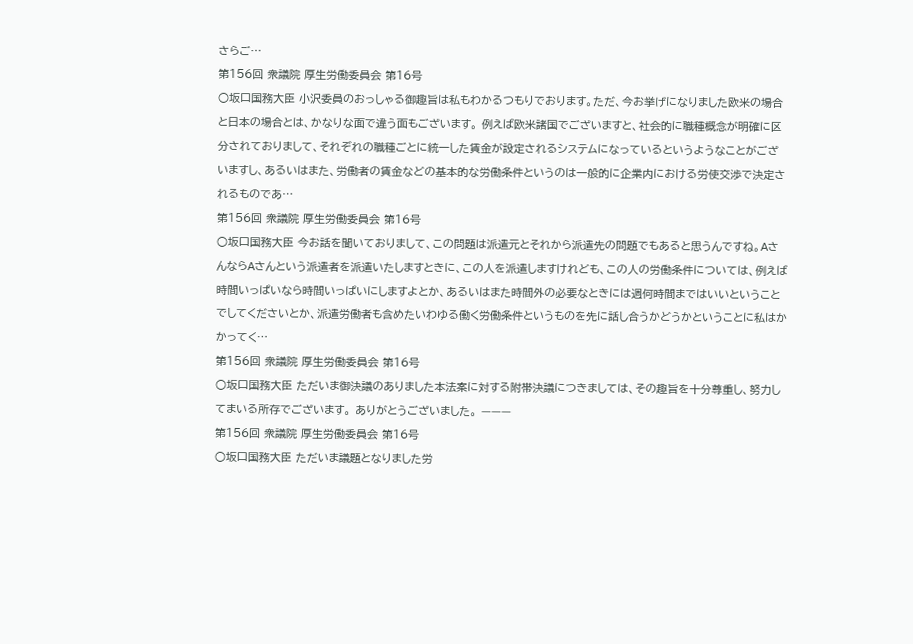さらご…
第156回 衆議院 厚生労働委員会 第16号
○坂口国務大臣 小沢委員のおっしゃる御趣旨は私もわかるつもりでおります。ただ、今お挙げになりました欧米の場合と日本の場合とは、かなりな面で違う面もございます。 例えば欧米諸国でございますと、社会的に職種概念が明確に区分されておりまして、それぞれの職種ごとに統一した賃金が設定されるシステムになっているというようなことがございますし、あるいはまた、労働者の賃金などの基本的な労働条件というのは一般的に企業内における労使交渉で決定されるものであ…
第156回 衆議院 厚生労働委員会 第16号
○坂口国務大臣 今お話を聞いておりまして、この問題は派遣元とそれから派遣先の問題でもあると思うんですね。AさんならAさんという派遣者を派遣いたしますときに、この人を派遣しますけれども、この人の労働条件については、例えば時間いっぱいなら時間いっぱいにしますよとか、あるいはまた時間外の必要なときには週何時間まではいいということでしてくださいとか、派遣労働者も含めたいわゆる働く労働条件というものを先に話し合うかどうかということに私はかかってく…
第156回 衆議院 厚生労働委員会 第16号
○坂口国務大臣 ただいま御決議のありました本法案に対する附帯決議につきましては、その趣旨を十分尊重し、努力してまいる所存でございます。 ありがとうございました。 ———
第156回 衆議院 厚生労働委員会 第16号
○坂口国務大臣 ただいま議題となりました労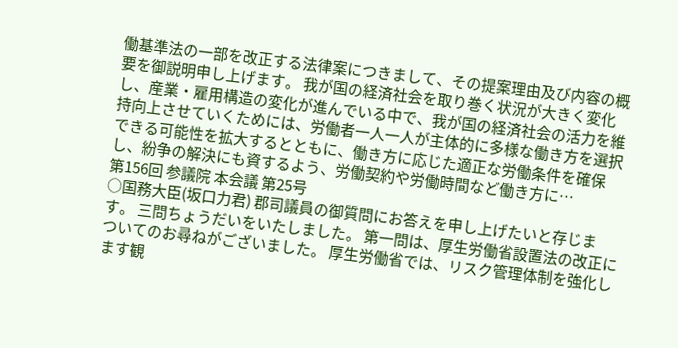働基準法の一部を改正する法律案につきまして、その提案理由及び内容の概要を御説明申し上げます。 我が国の経済社会を取り巻く状況が大きく変化し、産業・雇用構造の変化が進んでいる中で、我が国の経済社会の活力を維持向上させていくためには、労働者一人一人が主体的に多様な働き方を選択できる可能性を拡大するとともに、働き方に応じた適正な労働条件を確保し、紛争の解決にも資するよう、労働契約や労働時間など働き方に…
第156回 参議院 本会議 第25号
○国務大臣(坂口力君) 郡司議員の御質問にお答えを申し上げたいと存じます。 三問ちょうだいをいたしました。 第一問は、厚生労働省設置法の改正についてのお尋ねがございました。 厚生労働省では、リスク管理体制を強化します観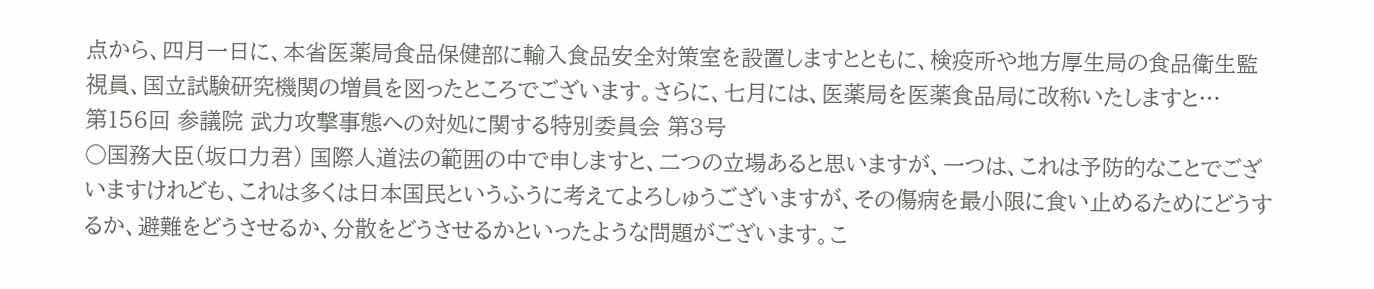点から、四月一日に、本省医薬局食品保健部に輸入食品安全対策室を設置しますとともに、検疫所や地方厚生局の食品衛生監視員、国立試験研究機関の増員を図ったところでございます。さらに、七月には、医薬局を医薬食品局に改称いたしますと…
第156回 参議院 武力攻撃事態への対処に関する特別委員会 第3号
○国務大臣(坂口力君) 国際人道法の範囲の中で申しますと、二つの立場あると思いますが、一つは、これは予防的なことでございますけれども、これは多くは日本国民というふうに考えてよろしゅうございますが、その傷病を最小限に食い止めるためにどうするか、避難をどうさせるか、分散をどうさせるかといったような問題がございます。こ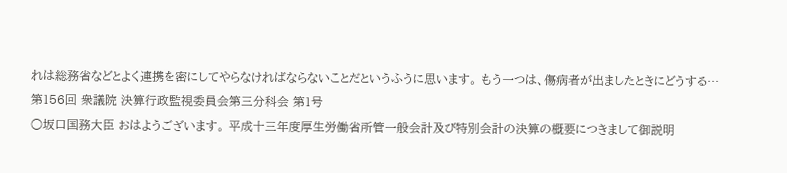れは総務省などとよく連携を密にしてやらなければならないことだというふうに思います。 もう一つは、傷病者が出ましたときにどうする…
第156回 衆議院 決算行政監視委員会第三分科会 第1号
○坂口国務大臣 おはようございます。 平成十三年度厚生労働省所管一般会計及び特別会計の決算の概要につきまして御説明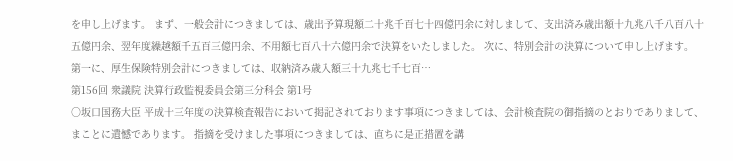を申し上げます。 まず、一般会計につきましては、歳出予算現額二十兆千百七十四億円余に対しまして、支出済み歳出額十九兆八千八百八十五億円余、翌年度繰越額千五百三億円余、不用額七百八十六億円余で決算をいたしました。 次に、特別会計の決算について申し上げます。 第一に、厚生保険特別会計につきましては、収納済み歳入額三十九兆七千七百…
第156回 衆議院 決算行政監視委員会第三分科会 第1号
○坂口国務大臣 平成十三年度の決算検査報告において掲記されております事項につきましては、会計検査院の御指摘のとおりでありまして、まことに遺憾であります。 指摘を受けました事項につきましては、直ちに是正措置を講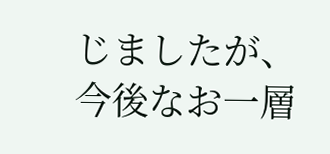じましたが、今後なお一層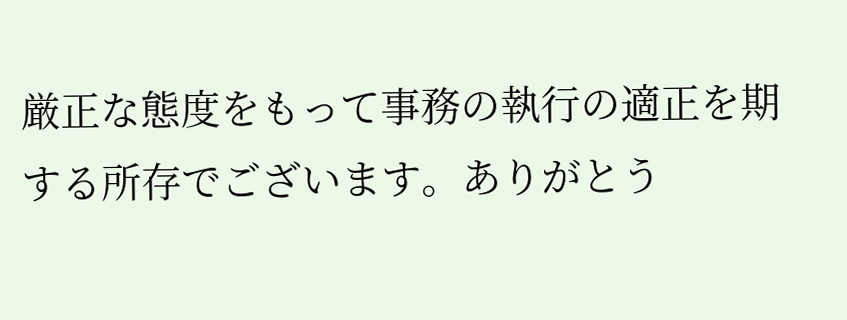厳正な態度をもって事務の執行の適正を期する所存でございます。ありがとう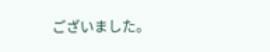ございました。